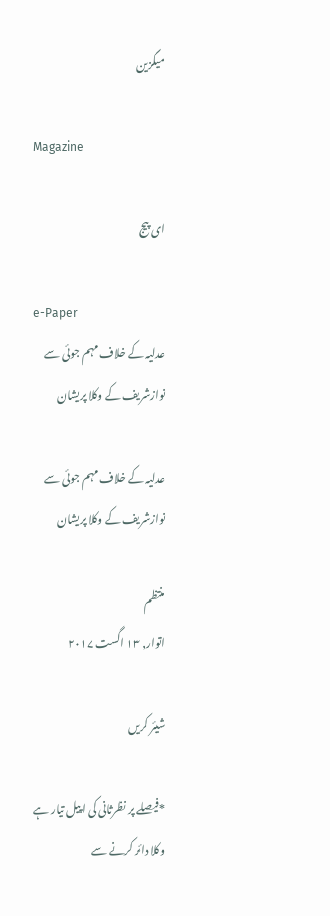میگزین

Magazine

ای پیج

e-Paper
عدلیہ کے خلاف مہم جوئی سے نوازشریف کے وکلا پریشان

عدلیہ کے خلاف مہم جوئی سے نوازشریف کے وکلا پریشان

منتظم
اتوار, ۱۳ اگست ۲۰۱۷

شیئر کریں

*فیصلے پر نظرثانی کی اپیل تیار ہے وکلا دائر کرنے سے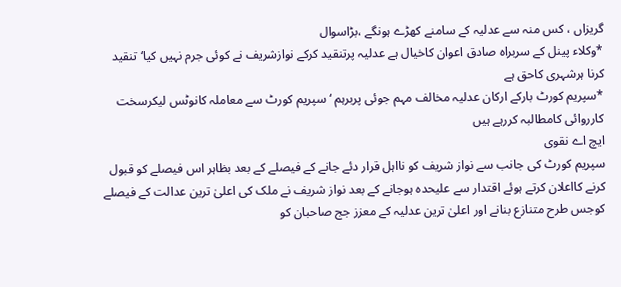گریزاں ، کس منہ سے عدلیہ کے سامنے کھڑے ہونگے ،بڑاسوال
*وکلاء پینل کے سربراہ صادق اعوان کاخیال ہے عدلیہ پرتنقید کرکے نوازشریف نے کوئی جرم نہیں کیا‘تنقید کرنا ہرشہری کاحق ہے
*سپریم کورٹ بارکے ارکان عدلیہ مخالف مہم جوئی پربرہم ‘سپریم کورٹ سے معاملہ کانوٹس لیکرسخت کارروائی کامطالبہ کررہے ہیں
ایچ اے نقوی
سپریم کورٹ کی جانب سے نواز شریف کو نااہل قرار دئے جانے کے فیصلے کے بعد بظاہر اس فیصلے کو قبول کرنے کااعلان کرتے ہوئے اقتدار سے علیحدہ ہوجانے کے بعد نواز شریف نے ملک کی اعلیٰ ترین عدالت کے فیصلے کوجس طرح متنازع بنانے اور اعلیٰ ترین عدلیہ کے معزز جج صاحبان کو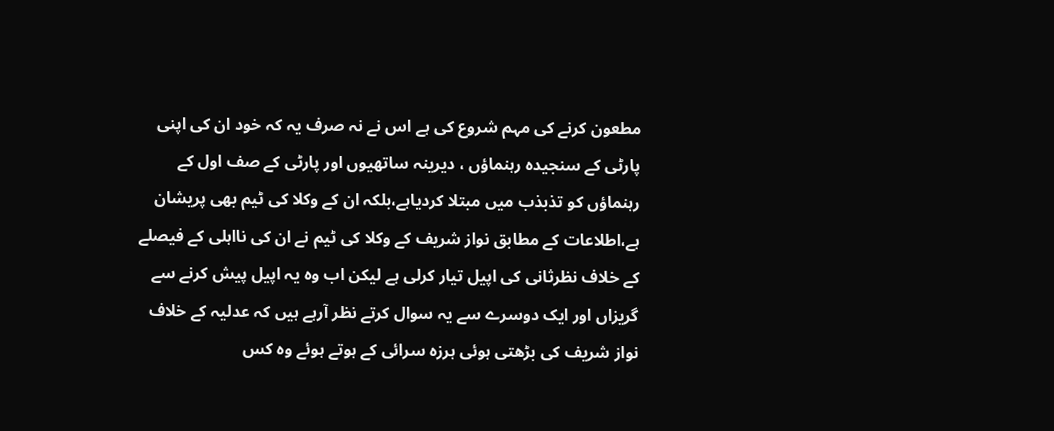مطعون کرنے کی مہم شروع کی ہے اس نے نہ صرف یہ کہ خود ان کی اپنی پارٹی کے سنجیدہ رہنماؤں ، دیرینہ ساتھیوں اور پارٹی کے صف اول کے رہنماؤں کو تذبذب میں مبتلا کردیاہے،بلکہ ان کے وکلا کی ٹیم بھی پریشان ہے،اطلاعات کے مطابق نواز شریف کے وکلا کی ٹیم نے ان کی نااہلی کے فیصلے کے خلاف نظرثانی کی اپیل تیار کرلی ہے لیکن اب وہ یہ اپیل پیش کرنے سے گریزاں اور ایک دوسرے سے یہ سوال کرتے نظر آرہے ہیں کہ عدلیہ کے خلاف نواز شریف کی بڑھتی ہوئی ہرزہ سرائی کے ہوتے ہوئے وہ کس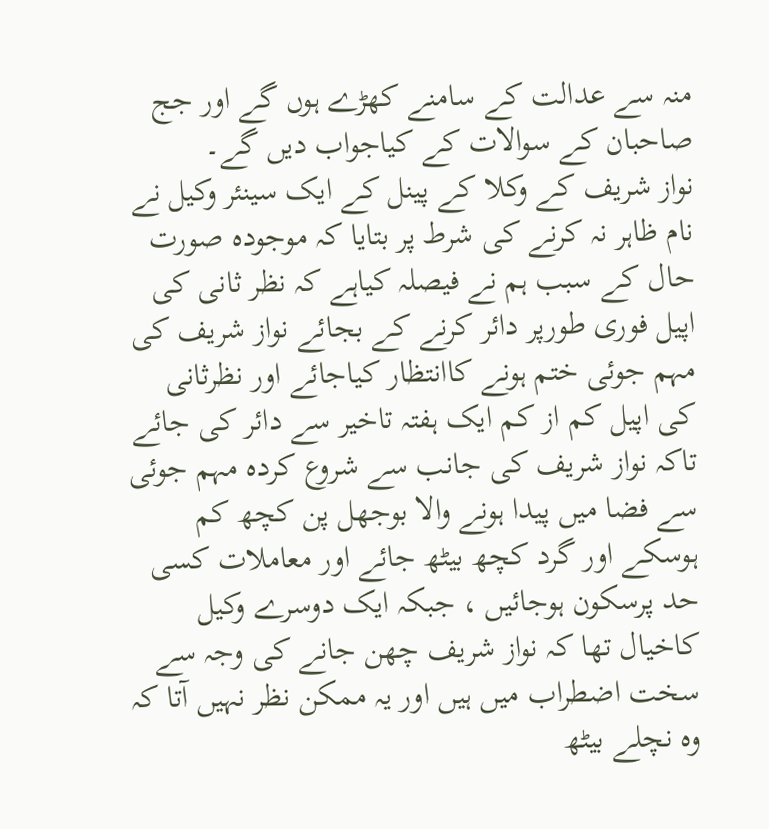منہ سے عدالت کے سامنے کھڑے ہوں گے اور جج صاحبان کے سوالات کے کیاجواب دیں گے۔
نواز شریف کے وکلا کے پینل کے ایک سینئر وکیل نے نام ظاہر نہ کرنے کی شرط پر بتایا کہ موجودہ صورت حال کے سبب ہم نے فیصلہ کیاہے کہ نظر ثانی کی اپیل فوری طورپر دائر کرنے کے بجائے نواز شریف کی مہم جوئی ختم ہونے کاانتظار کیاجائے اور نظرثانی کی اپیل کم از کم ایک ہفتہ تاخیر سے دائر کی جائے تاکہ نواز شریف کی جانب سے شروع کردہ مہم جوئی سے فضا میں پیدا ہونے والا بوجھل پن کچھ کم ہوسکے اور گرد کچھ بیٹھ جائے اور معاملات کسی حد پرسکون ہوجائیں ، جبکہ ایک دوسرے وکیل کاخیال تھا کہ نواز شریف چھن جانے کی وجہ سے سخت اضطراب میں ہیں اور یہ ممکن نظر نہیں آتا کہ وہ نچلے بیٹھ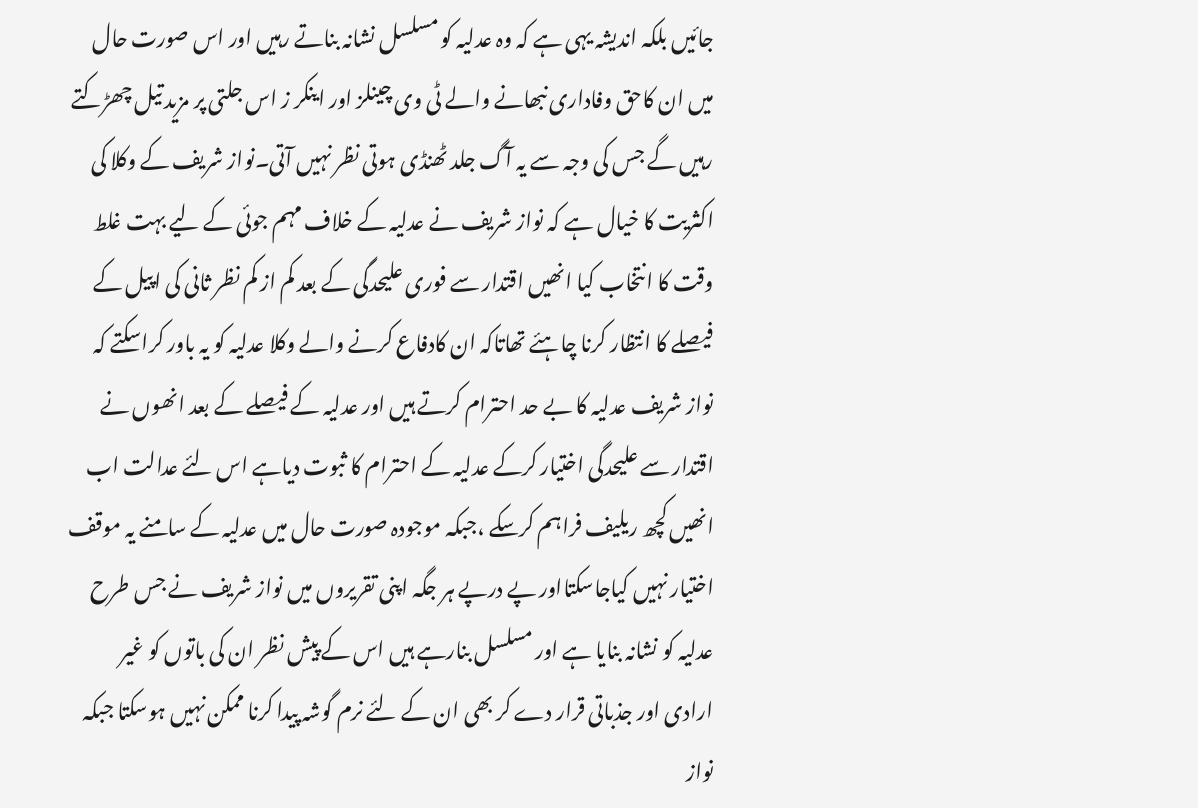جائیں بلکہ اندیشہ یہی ہے کہ وہ عدلیہ کو مسلسل نشانہ بناتے رہیں اور اس صورت حال میں ان کاحق وفاداری نبھانے والے ٹی وی چینلز اور اینکر ز اس جلتی پر مزید تیل چھڑکتے رہیں گے جس کی وجہ سے یہ آگ جلد ٹھنڈی ہوتی نظر نہیں آتی۔نواز شریف کے وکلا کی اکثریت کا خیال ہے کہ نواز شریف نے عدلیہ کے خلاف مہم جوئی کے لیے بہت غلط وقت کا انتخاب کیا انھیں اقتدار سے فوری علیحدگی کے بعد کم از کم نظر ثانی کی اپیل کے فیصلے کا انتظار کرنا چاہئے تھاتاکہ ان کادفاع کرنے والے وکلا عدلیہ کو یہ باور کراسکتے کہ نواز شریف عدلیہ کا بے حد احترام کرتے ہیں اور عدلیہ کے فیصلے کے بعد انھوں نے اقتدار سے علیحدگی اختیار کرکے عدلیہ کے احترام کا ثبوت دیاہے اس لئے عدالت اب انھیں کچھ ریلیف فراہم کرسکے ،جبکہ موجودہ صورت حال میں عدلیہ کے سامنے یہ موقف اختیار نہیں کیاجاسکتااور پے درپے ہر جگہ اپنی تقریروں میں نواز شریف نے جس طرح عدلیہ کو نشانہ بنایا ہے اور مسلسل بنارہے ہیں اس کے پیش نظر ان کی باتوں کو غیر ارادی اور جذباتی قرار دے کر بھی ان کے لئے نرم گوشہ پیدا کرنا ممکن نہیں ہوسکتا جبکہ نواز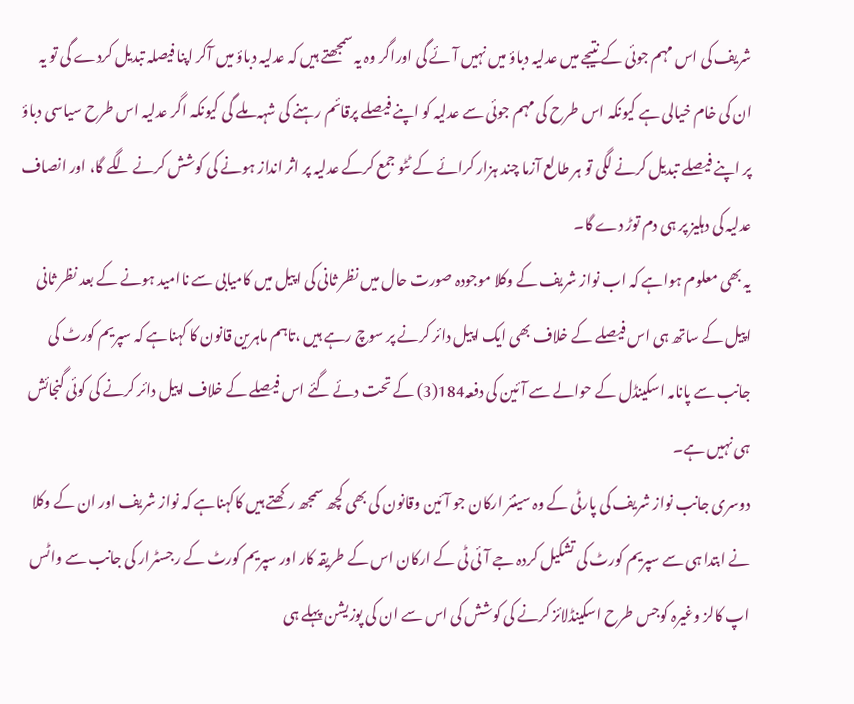شریف کی اس مہم جوئی کے نتیجے میں عدلیہ دباؤ میں نہیں آئے گی اوراگر وہ یہ سمجھتے ہیں کہ عدلیہ دباؤ میں آکر اپنا فیصلہ تبدیل کردے گی تو یہ ان کی خام خیالی ہے کیونکہ اس طرح کی مہم جوئی سے عدلیہ کو اپنے فیصلے پرقائم رہنے کی شہہ ملے گی کیونکہ اگر عدلیہ اس طرح سیاسی دباؤ پر اپنے فیصلے تبدیل کرنے لگی تو ہر طالع آزما چند ہزار کرائے کے ٹٹو جمع کرکے عدلیہ پر اثر انداز ہونے کی کوشش کرنے لگے گا، اور انصاف عدلیہ کی دہلیز پر ہی دم توڑ دے گا۔
یہ بھی معلوم ہواہے کہ اب نواز شریف کے وکلا موجودہ صورت حال میں نظر ثانی کی اپیل میں کامیابی سے ناامید ہونے کے بعد نظر ثانی اپیل کے ساتھ ہی اس فیصلے کے خلاف بھی ایک اپیل دائر کرنے پر سوچ رہے ہیں ،تاہم ماہرین قانون کا کہناہے کہ سپریم کورٹ کی جانب سے پانامہ اسکینڈل کے حوالے سے آئین کی دفعہ184(3) کے تحت دئے گئے اس فیصلے کے خلاف اپیل دائر کرنے کی کوئی گنجائش ہی نہیں ہے۔
دوسری جانب نواز شریف کی پارٹی کے وہ سینئر ارکان جو آئین وقانون کی بھی کچھ سمجھ رکھتے ہیں کاکہناہے کہ نواز شریف اور ان کے وکلا نے ابتدا ہی سے سپریم کورٹ کی تشکیل کردہ جے آئی ٹی کے ارکان اس کے طریقہ کار اور سپریم کورٹ کے رجسٹرار کی جانب سے واٹس اپ کالز وغیرہ کوجس طرح اسکینڈلائز کرنے کی کوشش کی اس سے ان کی پوزیشن پہلے ہی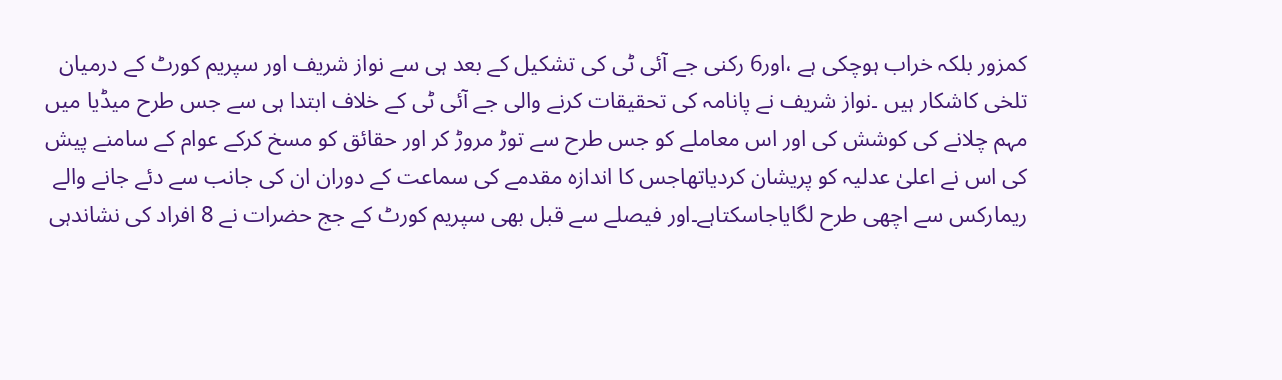کمزور بلکہ خراب ہوچکی ہے ،اور6 رکنی جے آئی ٹی کی تشکیل کے بعد ہی سے نواز شریف اور سپریم کورٹ کے درمیان تلخی کاشکار ہیں ۔نواز شریف نے پانامہ کی تحقیقات کرنے والی جے آئی ٹی کے خلاف ابتدا ہی سے جس طرح میڈیا میں مہم چلانے کی کوشش کی اور اس معاملے کو جس طرح سے توڑ مروڑ کر اور حقائق کو مسخ کرکے عوام کے سامنے پیش کی اس نے اعلیٰ عدلیہ کو پریشان کردیاتھاجس کا اندازہ مقدمے کی سماعت کے دوران ان کی جانب سے دئے جانے والے ریمارکس سے اچھی طرح لگایاجاسکتاہے۔اور فیصلے سے قبل بھی سپریم کورٹ کے جج حضرات نے 8 افراد کی نشاندہی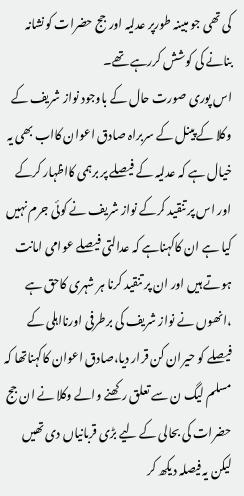کی تھی جو مبینہ طورپر عدلیہ اور جج حضرات کونشانہ بنانے کی کوشش کررہے تھے۔
اس پوری صورت حال کے باوجود نواز شریف کے وکلا کے پینل کے سربراہ صادق اعوان کااب بھی یہ خیال ہے کہ عدلیہ کے فیصلے پر برہمی کااظہار کرکے اور اس پر تنقید کرکے نواز شریف نے کوئی جرم نہیں کیا ہے ان کاکہناہے کہ عدالتی فیصلے عوامی امانت ہوتے ہیں اور ان پر تنقید کرنا ہر شہری کاحق ہے ،انھوں نے نواز شریف کی برطرفی اورنااہلی کے فیصلے کو حیران کن قرار دیا،صادق اعوان کاکہناتھا کہ مسلم لیگ ن سے تعلق رکھنے والے وکلا نے ان جج حضرات کی بحالی کے لیے بڑی قربانیاں دی تھیں لیکن یہ فیصلہ دیکھ کر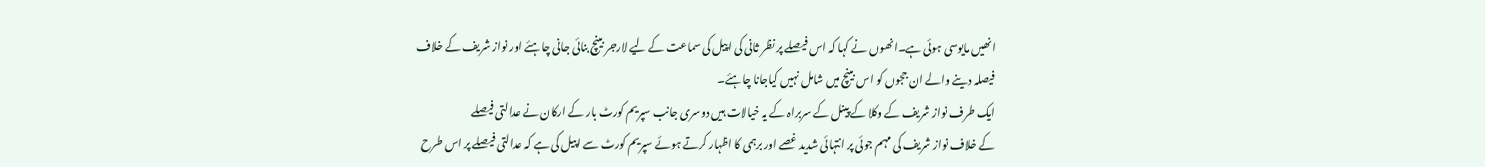انھیں مایوسی ہوئی ہے۔انھوں نے کہا کہ اس فیصلے پر نظر ثانی کی اپیل کی سماعت کے لیے لارجر بینچ بنائی جانی چاہئے اور نواز شریف کے خلاف فیصلہ دینے والے ان ججوں کو اس بینچ میں شامل نہیں کیاجانا چاہئے۔
ایک طرف نواز شریف کے وکلا کے پینل کے سربراہ کے یہ خیالات ہیں دوسری جانب سپریم کورٹ بار کے ارکان نے عدالتی فیصلے
کے خلاف نواز شریف کی مہم جوئی پر انتہائی شدید غصے اور برہمی کا اظہار کرتے ہوئے سپریم کورٹ سے اپیل کی ہے کہ عدالتی فیصلے پر اس طرح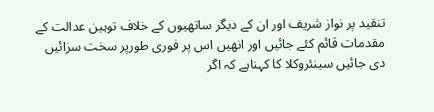تنقید پر نواز شریف اور ان کے دیگر ساتھیوں کے خلاف توہین عدالت کے مقدمات قائم کئے جائیں اور انھیں اس پر فوری طورپر سخت سزائیں دی جائیں سینئروکلا کا کہناہے کہ اگر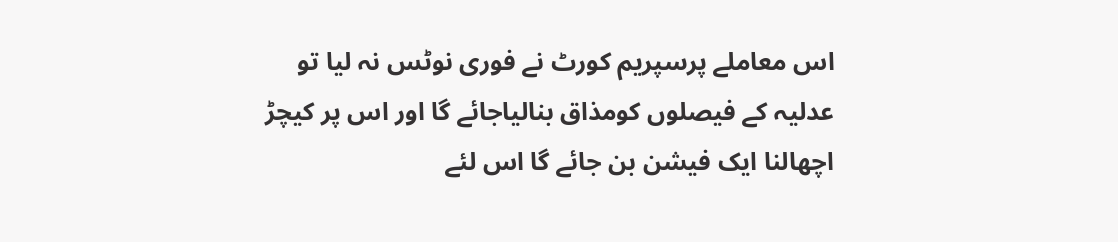اس معاملے پرسپریم کورٹ نے فوری نوٹس نہ لیا تو عدلیہ کے فیصلوں کومذاق بنالیاجائے گا اور اس پر کیچڑ اچھالنا ایک فیشن بن جائے گا اس لئے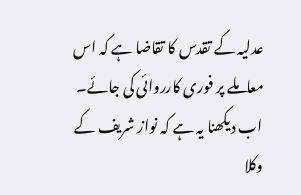عدلیہ کے تقدس کا تقاضا ہے کہ اس معاملے پر فوری کارروائی کی جائے۔ اب دیکھنا یہ ہے کہ نواز شریف کے وکلا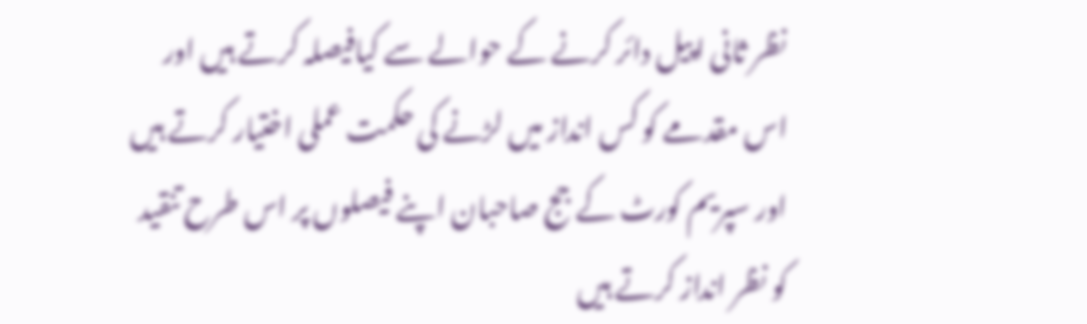نظر ثانی اپیل دائر کرنے کے حوالے سے کیافیصلہ کرتے ہیں اور اس مقدمے کو کس انداز میں لڑنے کی حکمت عملی اختیار کرتے ہیں اور سپریم کورٹ کے جج صاحبان اپنے فیصلوں پر اس طرح تنقید کو نظر انداز کرتے ہیں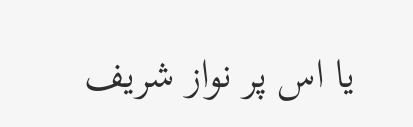یا اس پر نواز شریف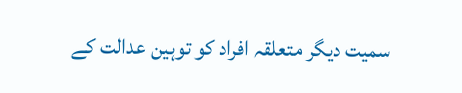سمیت دیگر متعلقہ افراد کو توہین عدالت کے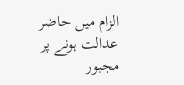الزام میں حاضر عدالت ہونے پر مجبور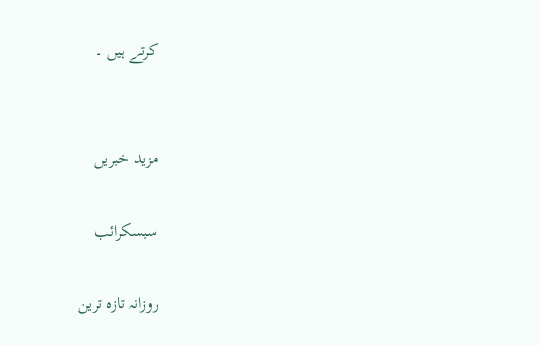کرتے ہیں ۔


مزید خبریں

سبسکرائب

روزانہ تازہ ترین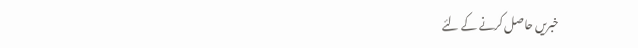خبریں حاصل کرنے کے لئے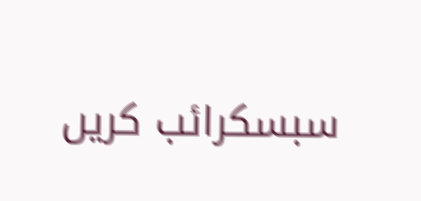سبسکرائب کریں